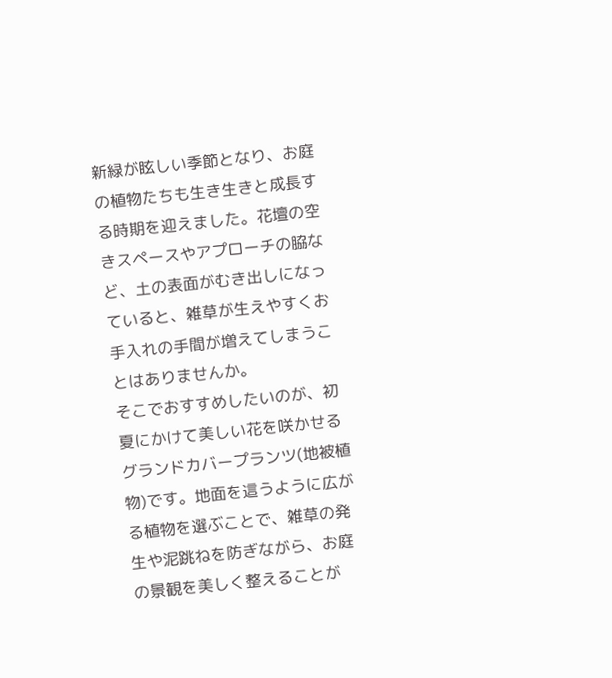新緑が眩しい季節となり、お庭の植物たちも生き生きと成長する時期を迎えました。花壇の空きスペースやアプローチの脇など、土の表面がむき出しになっていると、雑草が生えやすくお手入れの手間が増えてしまうことはありませんか。
そこでおすすめしたいのが、初夏にかけて美しい花を咲かせるグランドカバープランツ(地被植物)です。地面を這うように広がる植物を選ぶことで、雑草の発生や泥跳ねを防ぎながら、お庭の景観を美しく整えることが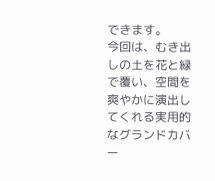できます。
今回は、むき出しの土を花と緑で覆い、空間を爽やかに演出してくれる実用的なグランドカバー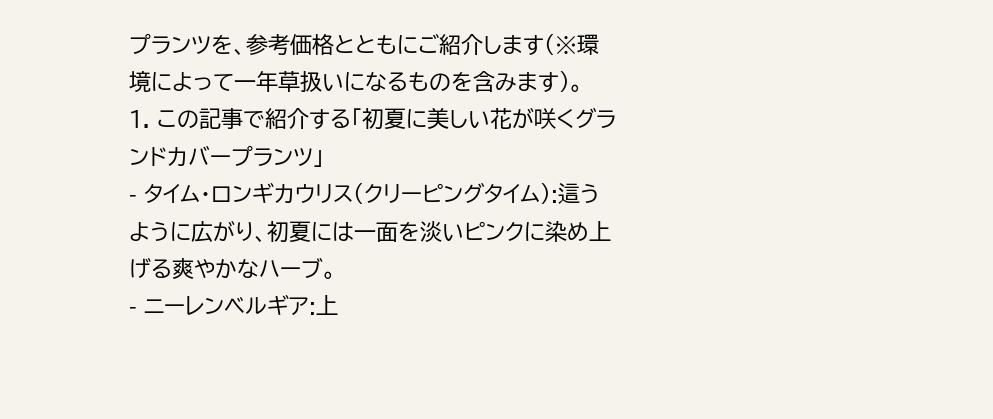プランツを、参考価格とともにご紹介します(※環境によって一年草扱いになるものを含みます)。
1. この記事で紹介する「初夏に美しい花が咲くグランドカバープランツ」
- タイム・ロンギカウリス(クリーピングタイム):這うように広がり、初夏には一面を淡いピンクに染め上げる爽やかなハーブ。
- ニーレンベルギア:上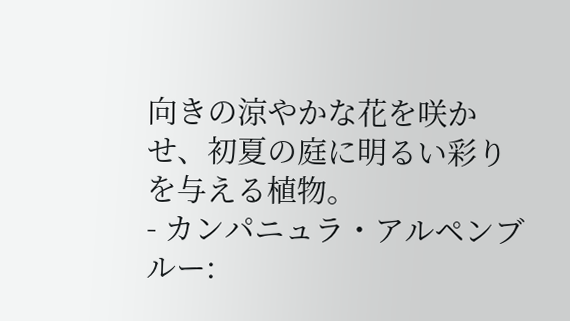向きの涼やかな花を咲かせ、初夏の庭に明るい彩りを与える植物。
- カンパニュラ・アルペンブルー: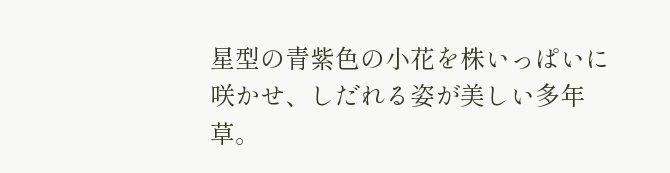星型の青紫色の小花を株いっぱいに咲かせ、しだれる姿が美しい多年草。